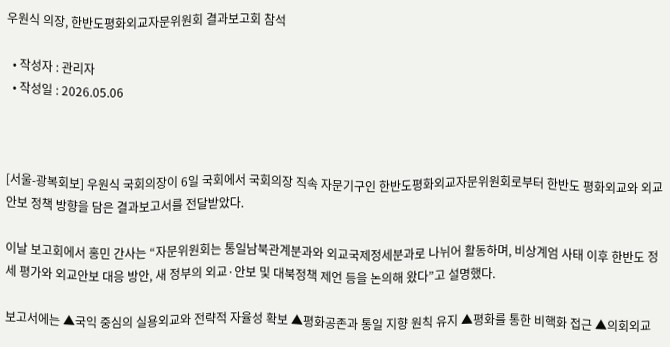우원식 의장, 한반도평화외교자문위원회 결과보고회 참석

  • 작성자 : 관리자
  • 작성일 : 2026.05.06



[서울-광복회보] 우원식 국회의장이 6일 국회에서 국회의장 직속 자문기구인 한반도평화외교자문위원회로부터 한반도 평화외교와 외교안보 정책 방향을 담은 결과보고서를 전달받았다.

이날 보고회에서 홍민 간사는 “자문위원회는 통일남북관계분과와 외교국제정세분과로 나뉘어 활동하며, 비상계엄 사태 이후 한반도 정세 평가와 외교안보 대응 방안, 새 정부의 외교·안보 및 대북정책 제언 등을 논의해 왔다”고 설명했다.

보고서에는 ▲국익 중심의 실용외교와 전략적 자율성 확보 ▲평화공존과 통일 지향 원칙 유지 ▲평화를 통한 비핵화 접근 ▲의회외교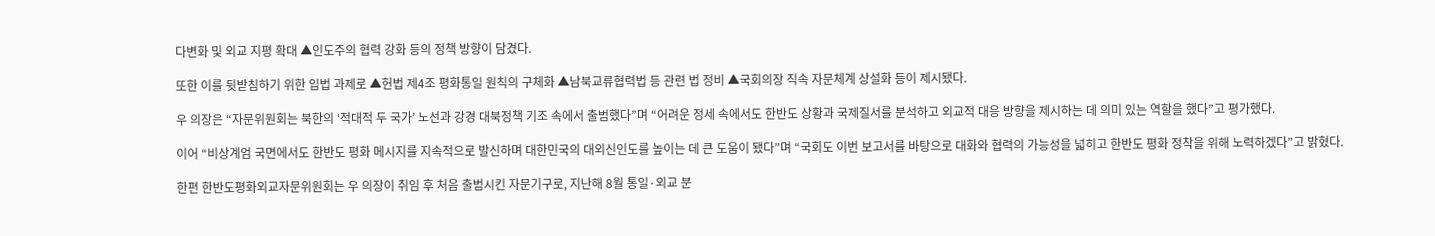다변화 및 외교 지평 확대 ▲인도주의 협력 강화 등의 정책 방향이 담겼다.

또한 이를 뒷받침하기 위한 입법 과제로 ▲헌법 제4조 평화통일 원칙의 구체화 ▲남북교류협력법 등 관련 법 정비 ▲국회의장 직속 자문체계 상설화 등이 제시됐다.

우 의장은 “자문위원회는 북한의 ‘적대적 두 국가’ 노선과 강경 대북정책 기조 속에서 출범했다”며 “어려운 정세 속에서도 한반도 상황과 국제질서를 분석하고 외교적 대응 방향을 제시하는 데 의미 있는 역할을 했다”고 평가했다.

이어 “비상계엄 국면에서도 한반도 평화 메시지를 지속적으로 발신하며 대한민국의 대외신인도를 높이는 데 큰 도움이 됐다”며 “국회도 이번 보고서를 바탕으로 대화와 협력의 가능성을 넓히고 한반도 평화 정착을 위해 노력하겠다”고 밝혔다.

한편 한반도평화외교자문위원회는 우 의장이 취임 후 처음 출범시킨 자문기구로, 지난해 8월 통일·외교 분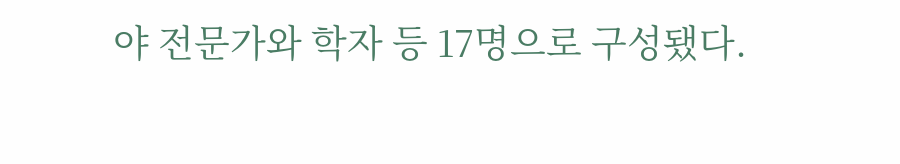야 전문가와 학자 등 17명으로 구성됐다.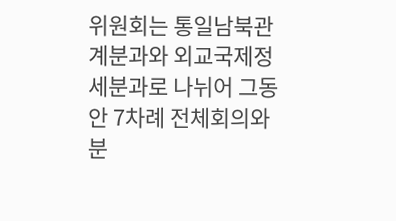위원회는 통일남북관계분과와 외교국제정세분과로 나뉘어 그동안 7차례 전체회의와 분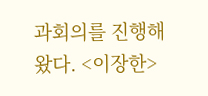과회의를 진행해 왔다. <이장한>